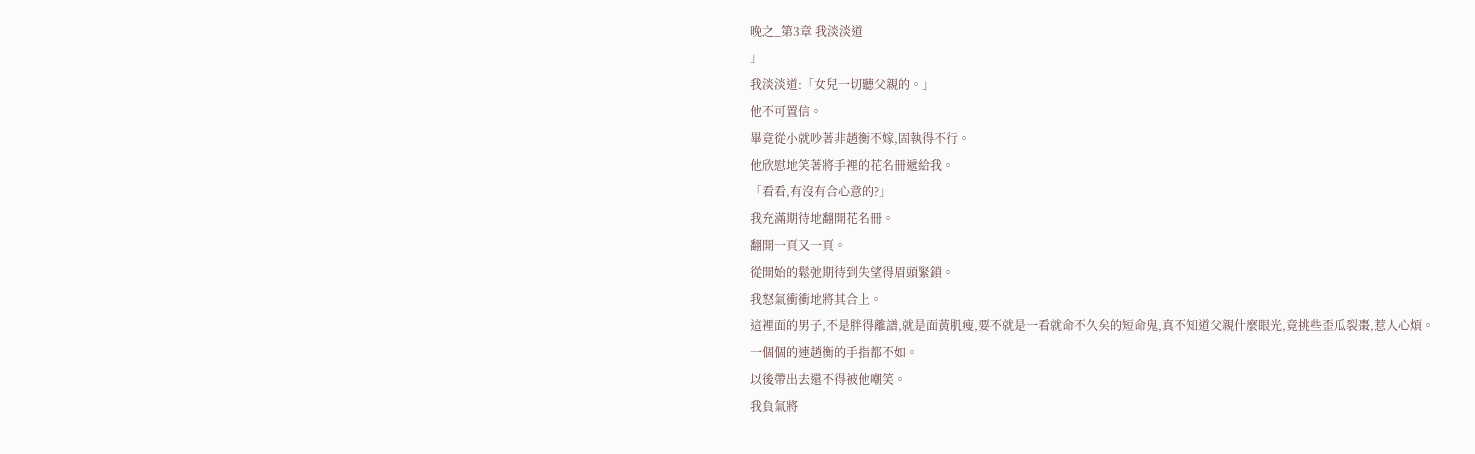晚之_第3章 我淡淡道
」
我淡淡道:「女兒一切聽父親的。」
他不可置信。
畢竟從小就吵著非趙衡不嫁,固執得不行。
他欣慰地笑著將手裡的花名冊遞給我。
「看看,有沒有合心意的?」
我充滿期待地翻開花名冊。
翻開一頁又一頁。
從開始的鬆弛期待到失望得眉頭緊鎖。
我怒氣衝衝地將其合上。
這裡面的男子,不是胖得離譜,就是面黃肌瘦,要不就是一看就命不久矣的短命鬼,真不知道父親什麼眼光,竟挑些歪瓜裂棗,惹人心煩。
一個個的連趙衡的手指都不如。
以後帶出去還不得被他嘲笑。
我負氣將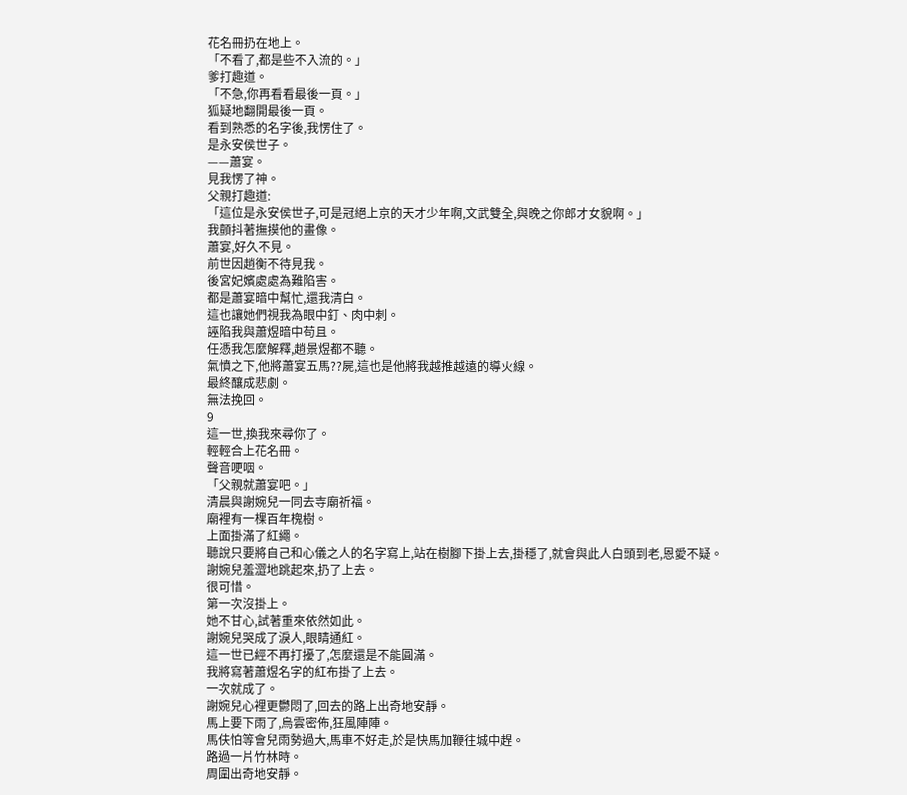花名冊扔在地上。
「不看了,都是些不入流的。」
爹打趣道。
「不急,你再看看最後一頁。」
狐疑地翻開最後一頁。
看到熟悉的名字後,我愣住了。
是永安侯世子。
——蕭宴。
見我愣了神。
父親打趣道:
「這位是永安侯世子,可是冠絕上京的天才少年啊,文武雙全,與晚之你郎才女貌啊。」
我顫抖著撫摸他的畫像。
蕭宴,好久不見。
前世因趙衡不待見我。
後宮妃嬪處處為難陷害。
都是蕭宴暗中幫忙,還我清白。
這也讓她們視我為眼中釘、肉中刺。
誣陷我與蕭煜暗中苟且。
任憑我怎麼解釋,趙景煜都不聽。
氣憤之下,他將蕭宴五馬??屍,這也是他將我越推越遠的導火線。
最終釀成悲劇。
無法挽回。
9
這一世,換我來尋你了。
輕輕合上花名冊。
聲音哽咽。
「父親就蕭宴吧。」
清晨與謝婉兒一同去寺廟祈福。
廟裡有一棵百年槐樹。
上面掛滿了紅繩。
聽說只要將自己和心儀之人的名字寫上,站在樹腳下掛上去,掛穩了,就會與此人白頭到老,恩愛不疑。
謝婉兒羞澀地跳起來,扔了上去。
很可惜。
第一次沒掛上。
她不甘心,試著重來依然如此。
謝婉兒哭成了淚人,眼睛通紅。
這一世已經不再打擾了,怎麼還是不能圓滿。
我將寫著蕭煜名字的紅布掛了上去。
一次就成了。
謝婉兒心裡更鬱悶了,回去的路上出奇地安靜。
馬上要下雨了,烏雲密佈,狂風陣陣。
馬伕怕等會兒雨勢過大,馬車不好走,於是快馬加鞭往城中趕。
路過一片竹林時。
周圍出奇地安靜。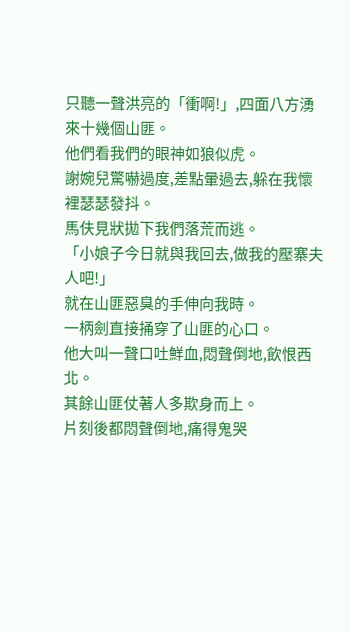只聽一聲洪亮的「衝啊!」,四面八方湧來十幾個山匪。
他們看我們的眼神如狼似虎。
謝婉兒驚嚇過度,差點暈過去,躲在我懷裡瑟瑟發抖。
馬伕見狀拋下我們落荒而逃。
「小娘子今日就與我回去,做我的壓寨夫人吧!」
就在山匪惡臭的手伸向我時。
一柄劍直接捅穿了山匪的心口。
他大叫一聲口吐鮮血,悶聲倒地,飲恨西北。
其餘山匪仗著人多欺身而上。
片刻後都悶聲倒地,痛得鬼哭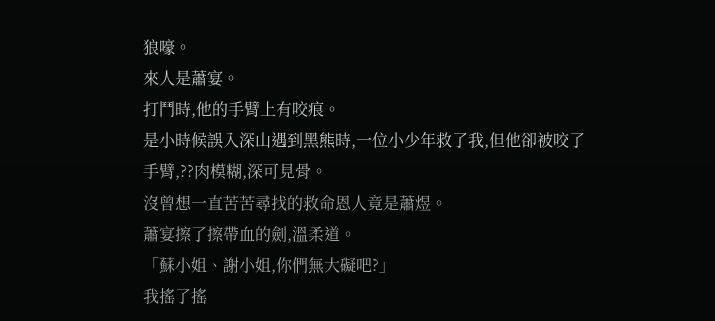狼嚎。
來人是蕭宴。
打鬥時,他的手臂上有咬痕。
是小時候誤入深山遇到黑熊時,一位小少年救了我,但他卻被咬了手臂,??肉模糊,深可見骨。
沒曾想一直苦苦尋找的救命恩人竟是蕭煜。
蕭宴擦了擦帶血的劍,溫柔道。
「蘇小姐、謝小姐,你們無大礙吧?」
我搖了搖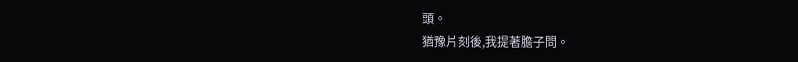頭。
猶豫片刻後,我提著膽子問。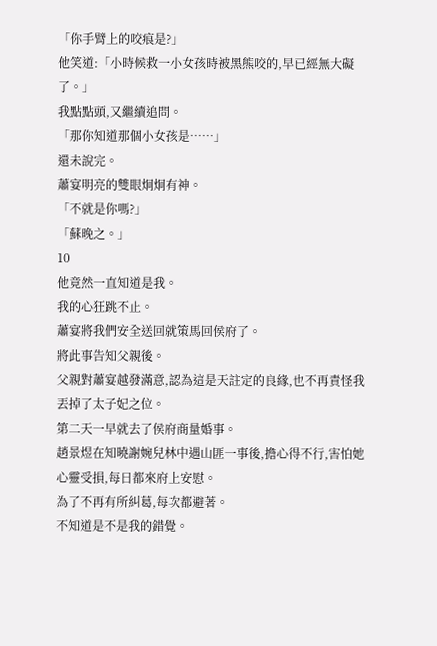「你手臂上的咬痕是?」
他笑道:「小時候救一小女孩時被黑熊咬的,早已經無大礙了。」
我點點頭,又繼續追問。
「那你知道那個小女孩是……」
還未說完。
蕭宴明亮的雙眼炯炯有神。
「不就是你嗎?」
「蘇晚之。」
10
他竟然一直知道是我。
我的心狂跳不止。
蕭宴將我們安全送回就策馬回侯府了。
將此事告知父親後。
父親對蕭宴越發滿意,認為這是天註定的良緣,也不再責怪我丟掉了太子妃之位。
第二天一早就去了侯府商量婚事。
趙景煜在知曉謝婉兒林中遇山匪一事後,擔心得不行,害怕她心靈受損,每日都來府上安慰。
為了不再有所糾葛,每次都避著。
不知道是不是我的錯覺。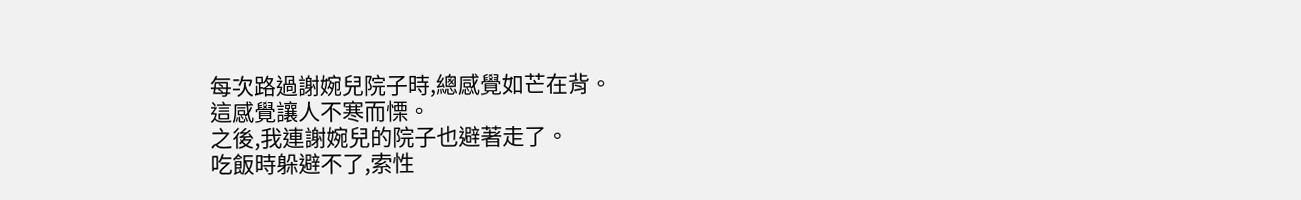每次路過謝婉兒院子時,總感覺如芒在背。
這感覺讓人不寒而慄。
之後,我連謝婉兒的院子也避著走了。
吃飯時躲避不了,索性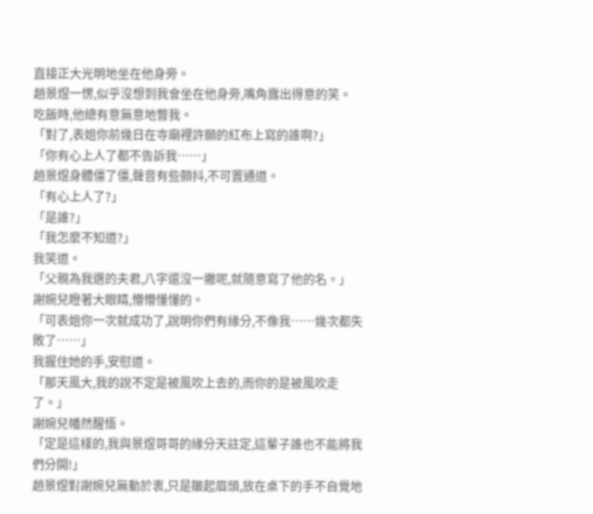直接正大光明地坐在他身旁。
趙景煜一愣,似乎沒想到我會坐在他身旁,嘴角露出得意的笑。
吃飯時,他總有意無意地瞥我。
「對了,表姐你前幾日在寺廟裡許願的紅布上寫的誰啊?」
「你有心上人了都不告訴我……」
趙景煜身體僵了僵,聲音有些顫抖,不可置通道。
「有心上人了?」
「是誰?」
「我怎麼不知道?」
我笑道。
「父親為我選的夫君,八字還沒一撇呢,就隨意寫了他的名。」
謝婉兒瞪著大眼睛,懵懵懂懂的。
「可表姐你一次就成功了,說明你們有緣分,不像我……幾次都失敗了……」
我握住她的手,安慰道。
「那天風大,我的說不定是被風吹上去的,而你的是被風吹走了。」
謝婉兒幡然醒悟。
「定是這樣的,我與景煜哥哥的緣分天註定,這輩子誰也不能將我們分開!」
趙景煜對謝婉兒無動於衷,只是皺起眉頭,放在桌下的手不自覺地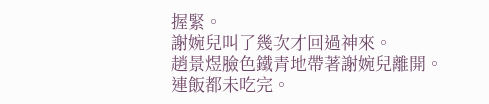握緊。
謝婉兒叫了幾次才回過神來。
趙景煜臉色鐵青地帶著謝婉兒離開。
連飯都未吃完。